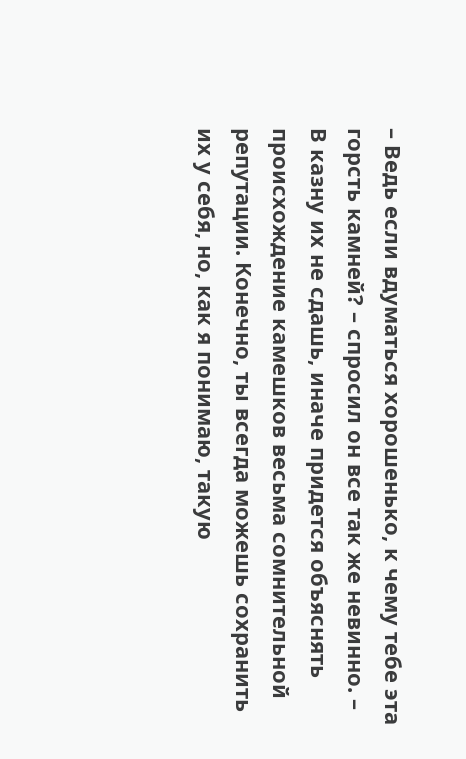– Ведь если вдуматься хорошенько, к чему тебе эта горсть камней? – спросил он все так же невинно. – В казну их не сдашь, иначе придется объяснять происхождение камешков весьма сомнительной репутации. Конечно, ты всегда можешь сохранить их у себя, но, как я понимаю, такую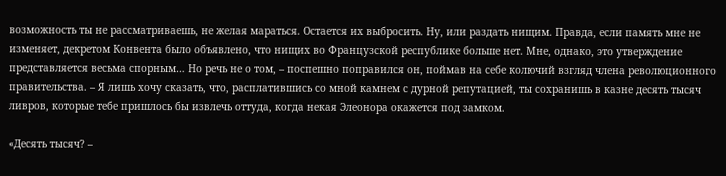возможность ты не рассматриваешь, не желая мараться. Остается их выбросить. Ну, или раздать нищим. Правда, если память мне не изменяет, декретом Конвента было объявлено, что нищих во Французской республике больше нет. Мне, однако, это утверждение представляется весьма спорным… Но речь не о том, – поспешно поправился он, поймав на себе колючий взгляд члена революционного правительства. – Я лишь хочу сказать, что, расплатившись со мной камнем с дурной репутацией, ты сохранишь в казне десять тысяч ливров, которые тебе пришлось бы извлечь оттуда, когда некая Элеонора окажется под замком.

«Десять тысяч? –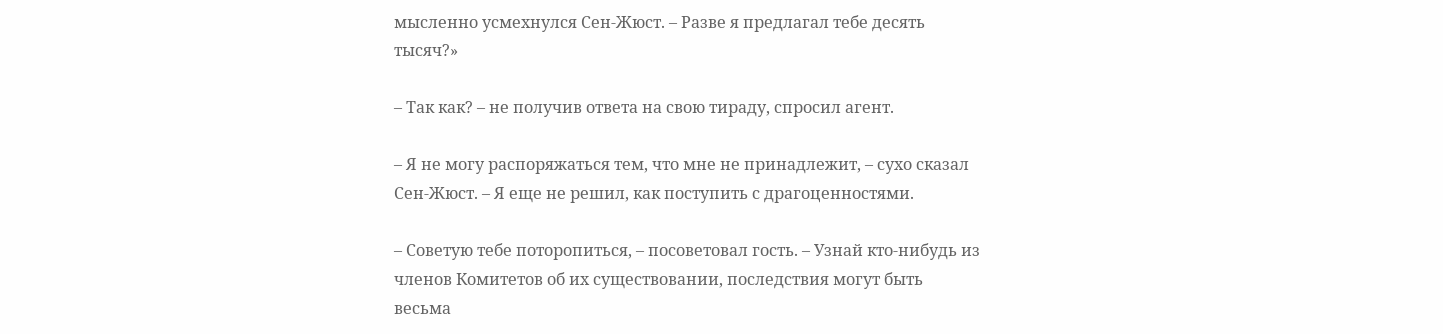мысленно усмехнулся Сен-Жюст. – Разве я предлагал тебе десять тысяч?»

– Так как? – не получив ответа на свою тираду, спросил агент.

– Я не могу распоряжаться тем, что мне не принадлежит, – сухо сказал Сен-Жюст. – Я еще не решил, как поступить с драгоценностями.

– Советую тебе поторопиться, – посоветовал гость. – Узнай кто-нибудь из членов Комитетов об их существовании, последствия могут быть весьма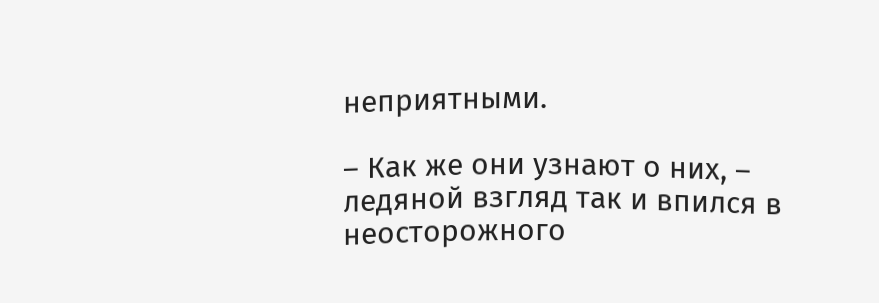неприятными.

– Как же они узнают о них, – ледяной взгляд так и впился в неосторожного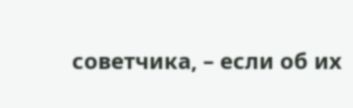советчика, – если об их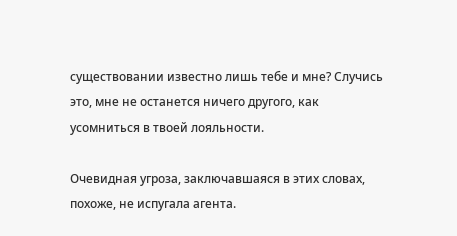существовании известно лишь тебе и мне? Случись это, мне не останется ничего другого, как усомниться в твоей лояльности.

Очевидная угроза, заключавшаяся в этих словах, похоже, не испугала агента.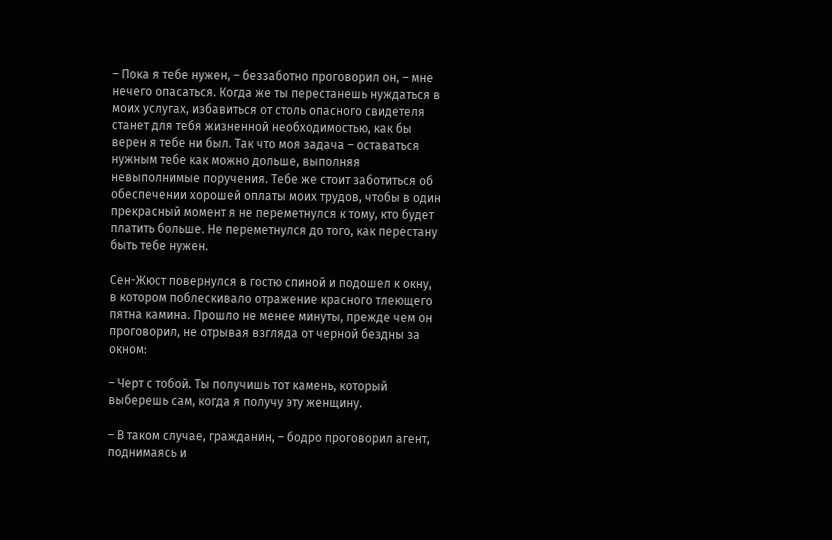– Пока я тебе нужен, – беззаботно проговорил он, – мне нечего опасаться. Когда же ты перестанешь нуждаться в моих услугах, избавиться от столь опасного свидетеля станет для тебя жизненной необходимостью, как бы верен я тебе ни был. Так что моя задача – оставаться нужным тебе как можно дольше, выполняя невыполнимые поручения. Тебе же стоит заботиться об обеспечении хорошей оплаты моих трудов, чтобы в один прекрасный момент я не переметнулся к тому, кто будет платить больше. Не переметнулся до того, как перестану быть тебе нужен.

Сен-Жюст повернулся в гостю спиной и подошел к окну, в котором поблескивало отражение красного тлеющего пятна камина. Прошло не менее минуты, прежде чем он проговорил, не отрывая взгляда от черной бездны за окном:

– Черт с тобой. Ты получишь тот камень, который выберешь сам, когда я получу эту женщину.

– В таком случае, гражданин, – бодро проговорил агент, поднимаясь и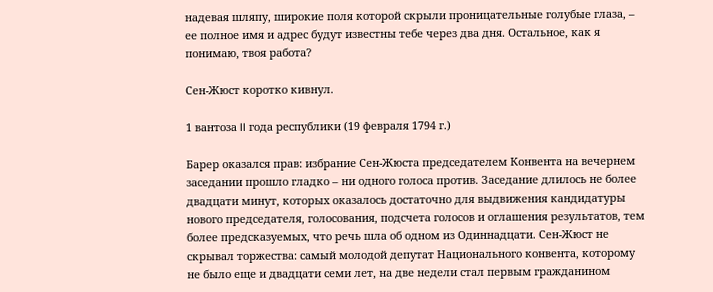надевая шляпу, широкие поля которой скрыли проницательные голубые глаза, – ее полное имя и адрес будут известны тебе через два дня. Остальное, как я понимаю, твоя работа?

Сен-Жюст коротко кивнул.

1 вантоза II года республики (19 февраля 1794 г.)

Барер оказался прав: избрание Сен-Жюста председателем Конвента на вечернем заседании прошло гладко – ни одного голоса против. Заседание длилось не более двадцати минут, которых оказалось достаточно для выдвижения кандидатуры нового председателя, голосования, подсчета голосов и оглашения результатов, тем более предсказуемых, что речь шла об одном из Одиннадцати. Сен-Жюст не скрывал торжества: самый молодой депутат Национального конвента, которому не было еще и двадцати семи лет, на две недели стал первым гражданином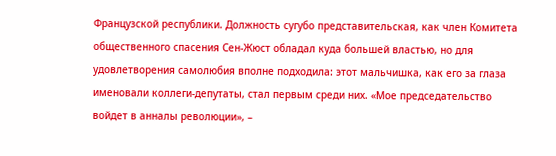Французской республики. Должность сугубо представительская, как член Комитета общественного спасения Сен-Жюст обладал куда большей властью, но для удовлетворения самолюбия вполне подходила: этот мальчишка, как его за глаза именовали коллеги-депутаты, стал первым среди них. «Мое председательство войдет в анналы революции», –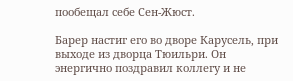пообещал себе Сен-Жюст.

Барер настиг его во дворе Карусель, при выходе из дворца Тюильри. Он энергично поздравил коллегу и не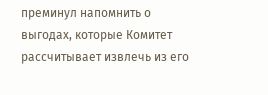преминул напомнить о выгодах, которые Комитет рассчитывает извлечь из его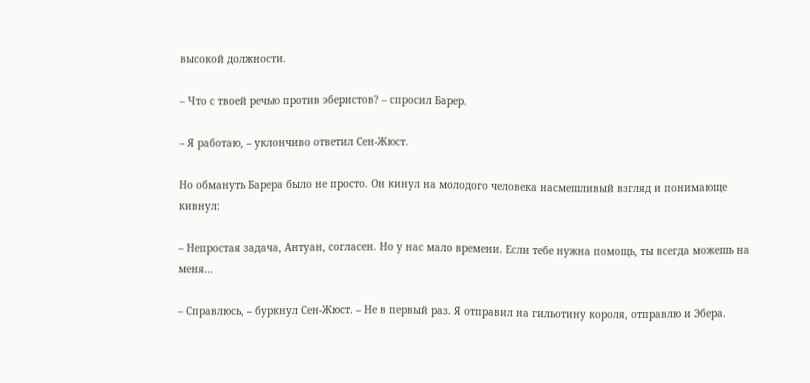высокой должности.

– Что с твоей речью против эберистов? – спросил Барер.

– Я работаю, – уклончиво ответил Сен-Жюст.

Но обмануть Барера было не просто. Он кинул на молодого человека насмешливый взгляд и понимающе кивнул:

– Непростая задача, Антуан, согласен. Но у нас мало времени. Если тебе нужна помощь, ты всегда можешь на меня…

– Справлюсь, – буркнул Сен-Жюст. – Не в первый раз. Я отправил на гильотину короля, отправлю и Эбера.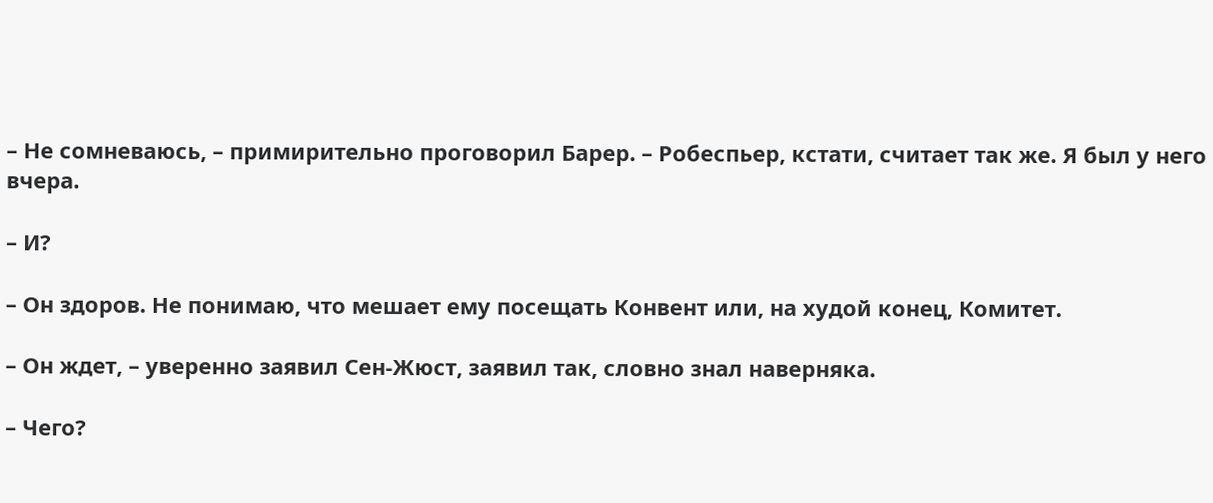– Не сомневаюсь, – примирительно проговорил Барер. – Робеспьер, кстати, считает так же. Я был у него вчера.

– И?

– Он здоров. Не понимаю, что мешает ему посещать Конвент или, на худой конец, Комитет.

– Он ждет, – уверенно заявил Сен-Жюст, заявил так, словно знал наверняка.

– Чего?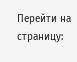Перейти на страницу: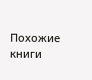Похожие книги